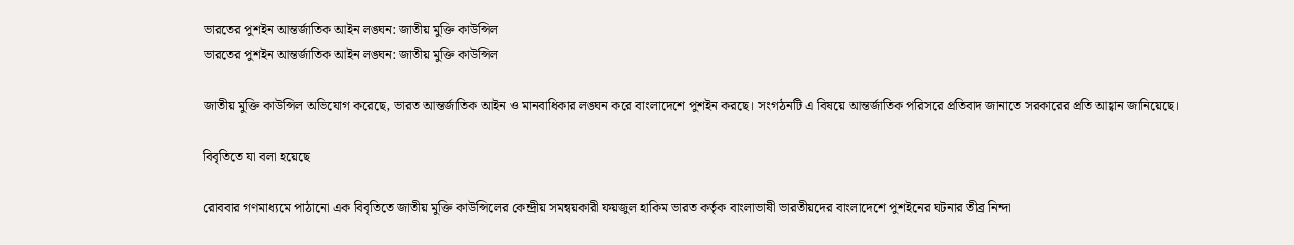ভারতের পুশইন আন্তর্জাতিক আইন লঙ্ঘন: জাতীয় মুক্তি কাউন্সিল
ভারতের পুশইন আন্তর্জাতিক আইন লঙ্ঘন: জাতীয় মুক্তি কাউন্সিল

জাতীয় মুক্তি কাউন্সিল অভিযোগ করেছে, ভারত আন্তর্জাতিক আইন ও মানবাধিকার লঙ্ঘন করে বাংলাদেশে পুশইন করছে। সংগঠনটি এ বিষয়ে আন্তর্জাতিক পরিসরে প্রতিবাদ জানাতে সরকারের প্রতি আহ্বান জানিয়েছে।

বিবৃতিতে যা বলা হয়েছে

রোববার গণমাধ্যমে পাঠানো এক বিবৃতিতে জাতীয় মুক্তি কাউন্সিলের কেন্দ্রীয় সমন্বয়কারী ফয়জুল হাকিম ভারত কর্তৃক বাংলাভাষী ভারতীয়দের বাংলাদেশে পুশইনের ঘটনার তীব্র নিন্দা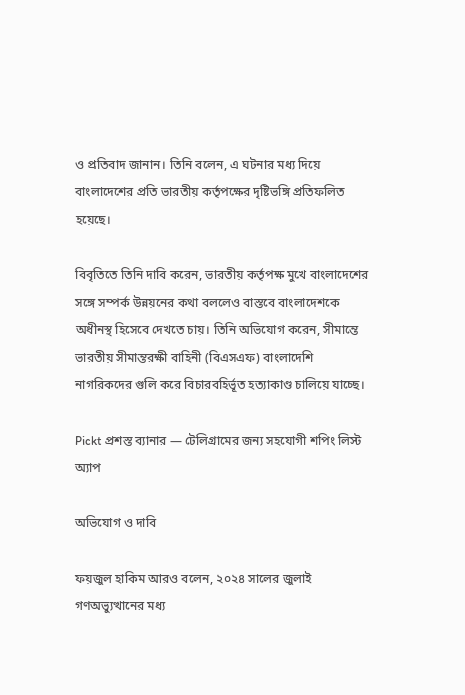ও প্রতিবাদ জানান। তিনি বলেন, এ ঘটনার মধ্য দিয়ে বাংলাদেশের প্রতি ভারতীয় কর্তৃপক্ষের দৃষ্টিভঙ্গি প্রতিফলিত হয়েছে।

বিবৃতিতে তিনি দাবি করেন, ভারতীয় কর্তৃপক্ষ মুখে বাংলাদেশের সঙ্গে সম্পর্ক উন্নয়নের কথা বললেও বাস্তবে বাংলাদেশকে অধীনস্থ হিসেবে দেখতে চায়। তিনি অভিযোগ করেন, সীমান্তে ভারতীয় সীমান্তরক্ষী বাহিনী (বিএসএফ) বাংলাদেশি নাগরিকদের গুলি করে বিচারবহির্ভূত হত্যাকাণ্ড চালিয়ে যাচ্ছে।

Pickt প্রশস্ত ব্যানার — টেলিগ্রামের জন্য সহযোগী শপিং লিস্ট অ্যাপ

অভিযোগ ও দাবি

ফয়জুল হাকিম আরও বলেন, ২০২৪ সালের জুলাই গণঅভ্যুত্থানের মধ্য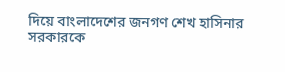দিয়ে বাংলাদেশের জনগণ শেখ হাসিনার সরকারকে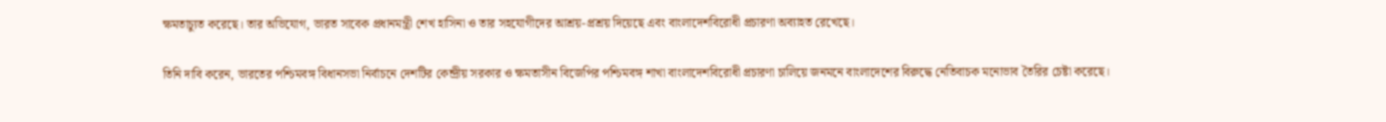ক্ষমতাচ্যুত করেছে। তার অভিযোগ, ভারত সাবেক প্রধানমন্ত্রী শেখ হাসিনা ও তার সহযোগীদের আশ্রয়-প্রশ্রয় দিয়েছে এবং বাংলাদেশবিরোধী প্রচারণা অব্যাহত রেখেছে।

তিনি দাবি করেন, ভারতের পশ্চিমবঙ্গ বিধানসভা নির্বাচনে দেশটির কেন্দ্রীয় সরকার ও ক্ষমতাসীন বিজেপির পশ্চিমবঙ্গ শাখা বাংলাদেশবিরোধী প্রচারণা চালিয়ে জনমনে বাংলাদেশের বিরুদ্ধে নেতিবাচক মনোভাব তৈরির চেষ্টা করেছে।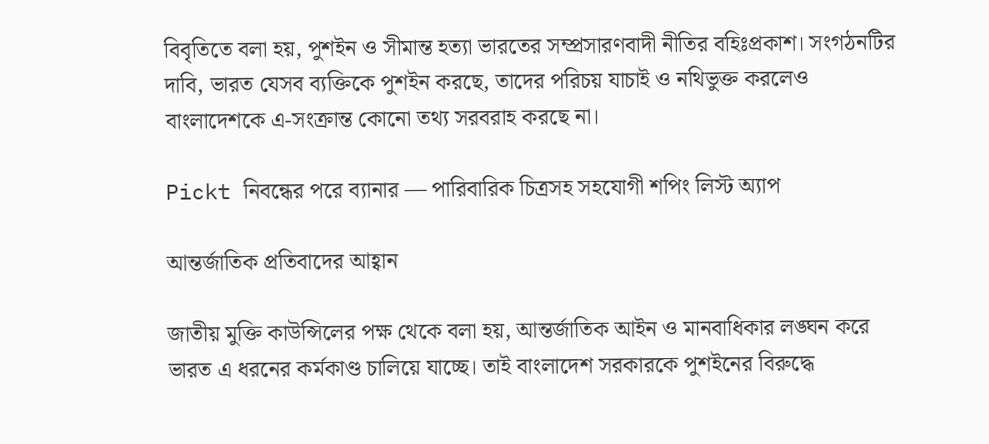বিবৃতিতে বলা হয়, পুশইন ও সীমান্ত হত্যা ভারতের সম্প্রসারণবাদী নীতির বহিঃপ্রকাশ। সংগঠনটির দাবি, ভারত যেসব ব্যক্তিকে পুশইন করছে, তাদের পরিচয় যাচাই ও নথিভুক্ত করলেও বাংলাদেশকে এ-সংক্রান্ত কোনো তথ্য সরবরাহ করছে না।

Pickt নিবন্ধের পরে ব্যানার — পারিবারিক চিত্রসহ সহযোগী শপিং লিস্ট অ্যাপ

আন্তর্জাতিক প্রতিবাদের আহ্বান

জাতীয় মুক্তি কাউন্সিলের পক্ষ থেকে বলা হয়, আন্তর্জাতিক আইন ও মানবাধিকার লঙ্ঘন করে ভারত এ ধরনের কর্মকাণ্ড চালিয়ে যাচ্ছে। তাই বাংলাদেশ সরকারকে পুশইনের বিরুদ্ধে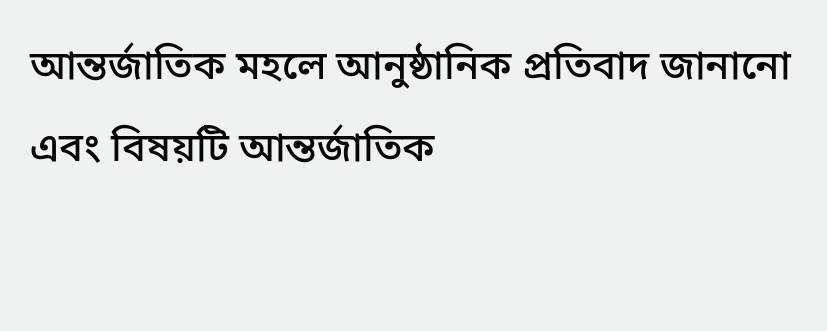আন্তর্জাতিক মহলে আনুষ্ঠানিক প্রতিবাদ জানানো এবং বিষয়টি আন্তর্জাতিক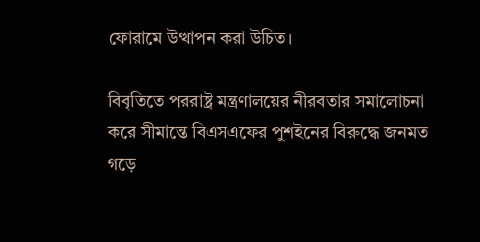ফোরামে উত্থাপন করা উচিত।

বিবৃতিতে পররাষ্ট্র মন্ত্রণালয়ের নীরবতার সমালোচনা করে সীমান্তে বিএসএফের পুশইনের বিরুদ্ধে জনমত গড়ে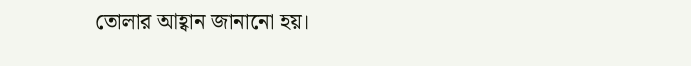তোলার আহ্বান জানানো হয়।